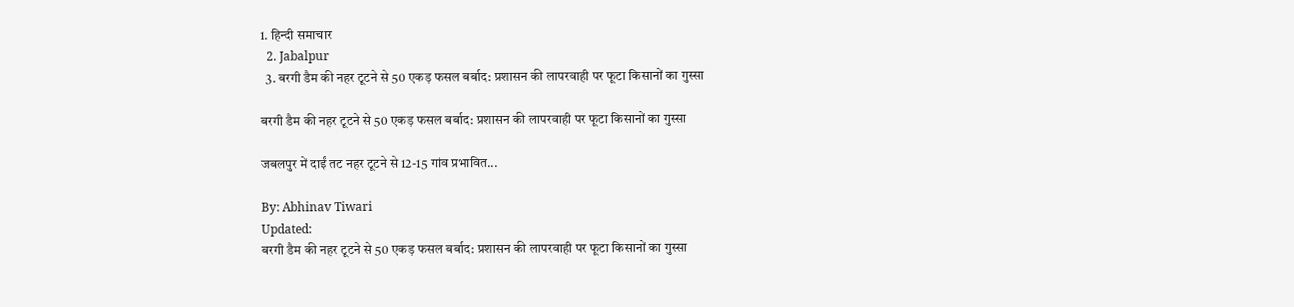1. हिन्दी समाचार
  2. Jabalpur
  3. बरगी डैम की नहर टूटने से 50 एकड़ फसल बर्बाद: प्रशासन की लापरवाही पर फूटा किसानों का गुस्सा

बरगी डैम की नहर टूटने से 50 एकड़ फसल बर्बाद: प्रशासन की लापरवाही पर फूटा किसानों का गुस्सा

जबलपुर में दाईं तट नहर टूटने से 12-15 गांव प्रभावित...

By: Abhinav Tiwari
Updated:
बरगी डैम की नहर टूटने से 50 एकड़ फसल बर्बाद: प्रशासन की लापरवाही पर फूटा किसानों का गुस्सा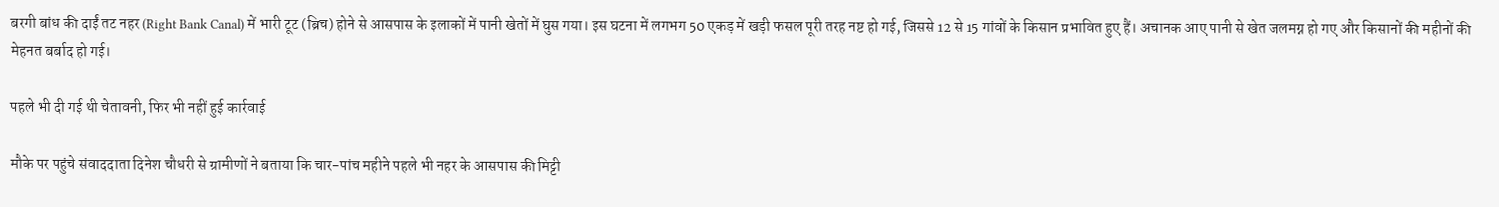बरगी बांध की दाईं तट नहर (Right Bank Canal) में भारी टूट (ब्रिच) होने से आसपास के इलाकों में पानी खेतों में घुस गया। इस घटना में लगभग 50 एकड़ में खड़ी फसल पूरी तरह नष्ट हो गई, जिससे 12 से 15 गांवों के किसान प्रभावित हुए हैं। अचानक आए पानी से खेत जलमग्न हो गए और किसानों की महीनों की मेहनत बर्बाद हो गई।

पहले भी दी गई थी चेतावनी, फिर भी नहीं हुई कार्रवाई

मौके पर पहुंचे संवाददाता दिनेश चौधरी से ग्रामीणों ने बताया कि चार-पांच महीने पहले भी नहर के आसपास की मिट्टी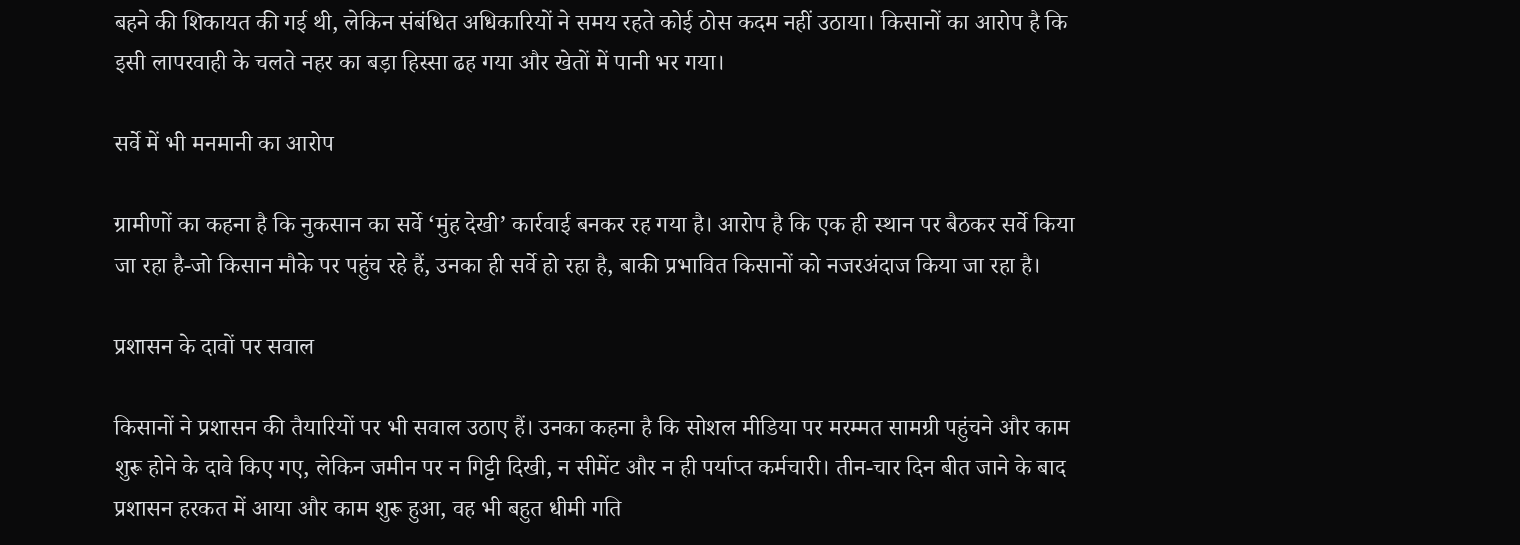बहने की शिकायत की गई थी, लेकिन संबंधित अधिकारियों ने समय रहते कोई ठोस कदम नहीं उठाया। किसानों का आरोप है कि इसी लापरवाही के चलते नहर का बड़ा हिस्सा ढह गया और खेतों में पानी भर गया।

सर्वे में भी मनमानी का आरोप

ग्रामीणों का कहना है कि नुकसान का सर्वे ‘मुंह देखी’ कार्रवाई बनकर रह गया है। आरोप है कि एक ही स्थान पर बैठकर सर्वे किया जा रहा है-जो किसान मौके पर पहुंच रहे हैं, उनका ही सर्वे हो रहा है, बाकी प्रभावित किसानों को नजरअंदाज किया जा रहा है।

प्रशासन के दावों पर सवाल

किसानों ने प्रशासन की तैयारियों पर भी सवाल उठाए हैं। उनका कहना है कि सोशल मीडिया पर मरम्मत सामग्री पहुंचने और काम शुरू होने के दावे किए गए, लेकिन जमीन पर न गिट्टी दिखी, न सीमेंट और न ही पर्याप्त कर्मचारी। तीन-चार दिन बीत जाने के बाद प्रशासन हरकत में आया और काम शुरू हुआ, वह भी बहुत धीमी गति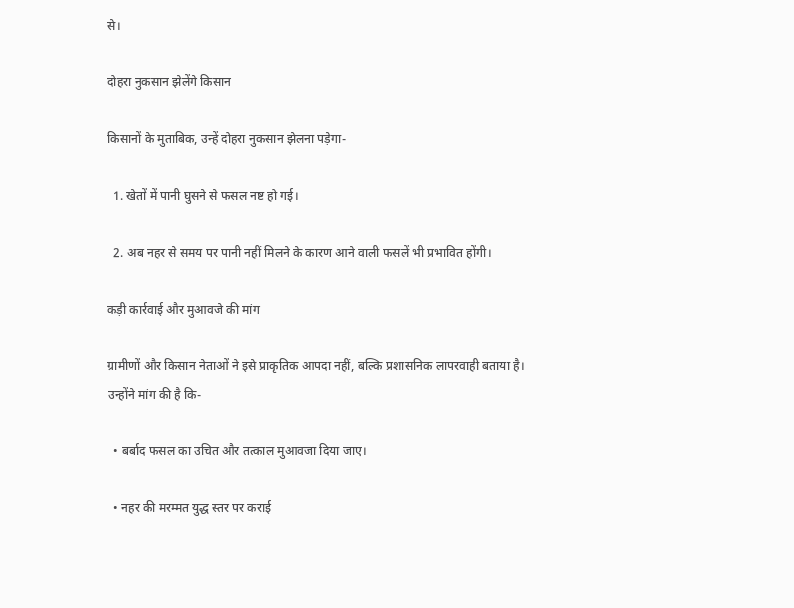से।

दोहरा नुकसान झेलेंगे किसान

किसानों के मुताबिक, उन्हें दोहरा नुकसान झेलना पड़ेगा-

  1. खेतों में पानी घुसने से फसल नष्ट हो गई।

  2. अब नहर से समय पर पानी नहीं मिलने के कारण आने वाली फसलें भी प्रभावित होंगी।

कड़ी कार्रवाई और मुआवजे की मांग

ग्रामीणों और किसान नेताओं ने इसे प्राकृतिक आपदा नहीं, बल्कि प्रशासनिक लापरवाही बताया है। उन्होंने मांग की है कि-

  • बर्बाद फसल का उचित और तत्काल मुआवजा दिया जाए।

  • नहर की मरम्मत युद्ध स्तर पर कराई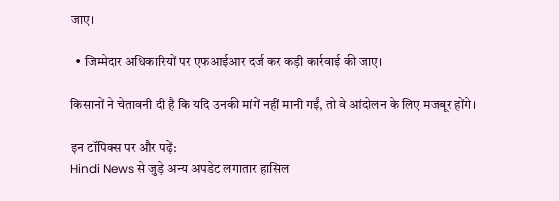जाए।

  • जिम्मेदार अधिकारियों पर एफआईआर दर्ज कर कड़ी कार्रवाई की जाए।

किसानों ने चेतावनी दी है कि यदि उनकी मांगें नहीं मानी गईं, तो वे आंदोलन के लिए मजबूर होंगे।

इन टॉपिक्स पर और पढ़ें:
Hindi News से जुड़े अन्य अपडेट लगातार हासिल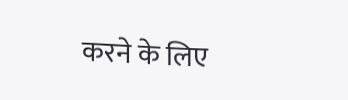करने के लिए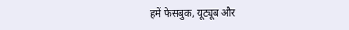हमें फेसबुक, यूट्यूब और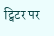ट्विटर पर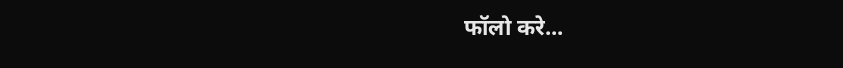फॉलो करे...